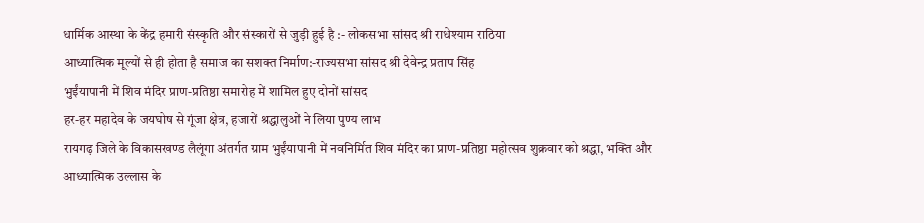धार्मिक आस्था के केंद्र हमारी संस्कृति और संस्कारों से जुड़ी हुई है :- लोकसभा सांसद श्री राधेश्याम राठिया
आध्यात्मिक मूल्यों से ही होता है समाज का सशक्त निर्माण:-राज्यसभा सांसद श्री देवेन्द्र प्रताप सिंह
भुईंयापानी में शिव मंदिर प्राण-प्रतिष्ठा समारोह में शामिल हुए दोनों सांसद
हर-हर महादेव के जयघोष से गूंजा क्षेत्र, हजारों श्रद्धालुओं ने लिया पुण्य लाभ
रायगढ़ जिले के विकासखण्ड लैलूंगा अंतर्गत ग्राम भुईंयापानी में नवनिर्मित शिव मंदिर का प्राण-प्रतिष्ठा महोत्सव शुक्रवार को श्रद्धा, भक्ति और आध्यात्मिक उल्लास के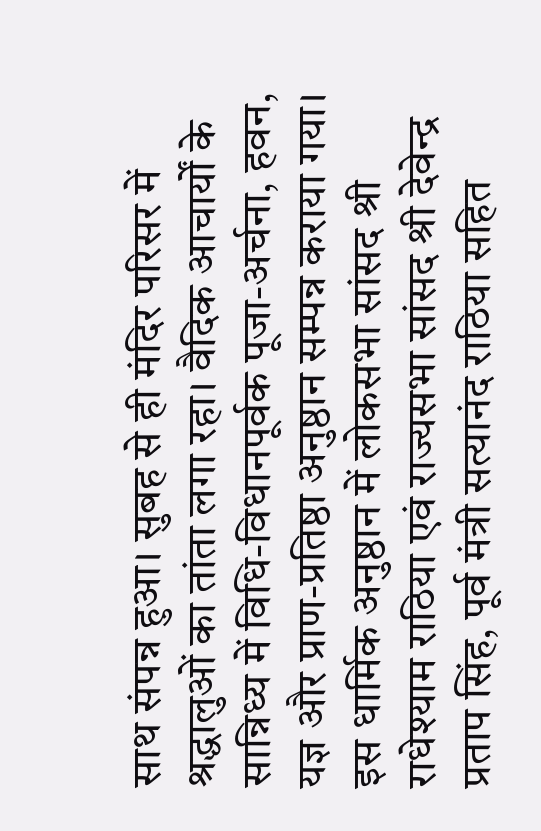साथ संपन्न हुआ। सुबह से ही मंदिर परिसर में श्रद्धालुओं का तांता लगा रहा। वैदिक आचार्यों के सान्निध्य में विधि-विधानपूर्वक पूजा-अर्चना, हवन, यज्ञ और प्राण-प्रतिष्ठा अनुष्ठान सम्पन्न कराया गया। इस धार्मिक अनुष्ठान में लोकसभा सांसद श्री राधेश्याम राठिया एवं राज्यसभा सांसद श्री देवेन्द्र प्रताप सिंह, पूर्व मंत्री सत्यानंद राठिया सहित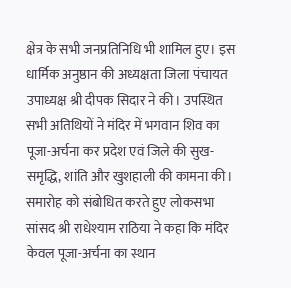क्षेत्र के सभी जनप्रतिनिधि भी शामिल हुए। इस धार्मिक अनुष्ठान की अध्यक्षता जिला पंचायत उपाध्यक्ष श्री दीपक सिदार ने की। उपस्थित सभी अतिथियों ने मंदिर में भगवान शिव का पूजा-अर्चना कर प्रदेश एवं जिले की सुख-समृद्धि, शांति और खुशहाली की कामना की।
समारोह को संबोधित करते हुए लोकसभा सांसद श्री राधेश्याम राठिया ने कहा कि मंदिर केवल पूजा-अर्चना का स्थान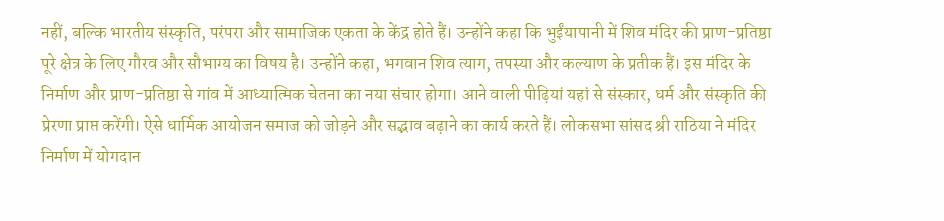नहीं, बल्कि भारतीय संस्कृति, परंपरा और सामाजिक एकता के केंद्र होते हैं। उन्होंने कहा कि भुईंयापानी में शिव मंदिर की प्राण-प्रतिष्ठा पूरे क्षेत्र के लिए गौरव और सौभाग्य का विषय है। उन्होंने कहा, भगवान शिव त्याग, तपस्या और कल्याण के प्रतीक हैं। इस मंदिर के निर्माण और प्राण-प्रतिष्ठा से गांव में आध्यात्मिक चेतना का नया संचार होगा। आने वाली पीढ़ियां यहां से संस्कार, धर्म और संस्कृति की प्रेरणा प्राप्त करेंगी। ऐसे धार्मिक आयोजन समाज को जोड़ने और सद्भाव बढ़ाने का कार्य करते हैं। लोकसभा सांसद श्री राठिया ने मंदिर निर्माण में योगदान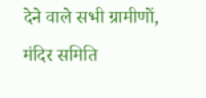देने वाले सभी ग्रामीणों, मंदिर समिति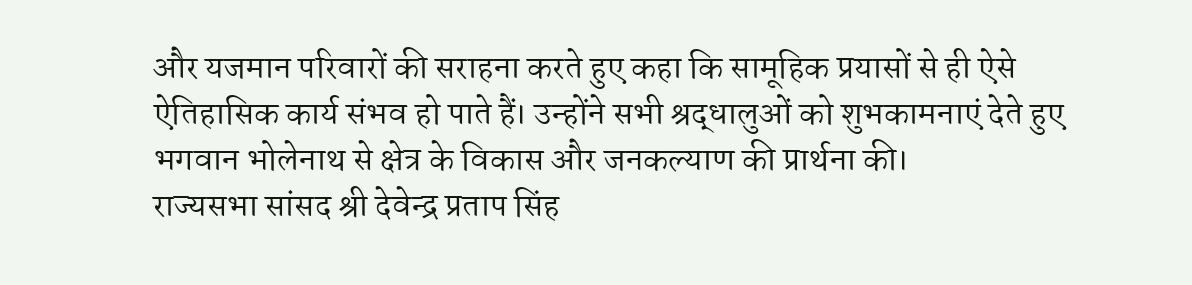और यजमान परिवारों की सराहना करते हुए कहा कि सामूहिक प्रयासों से ही ऐसे ऐतिहासिक कार्य संभव हो पाते हैं। उन्होंने सभी श्रद्धालुओं को शुभकामनाएं देते हुए भगवान भोलेनाथ से क्षेत्र के विकास और जनकल्याण की प्रार्थना की।
राज्यसभा सांसद श्री देवेन्द्र प्रताप सिंह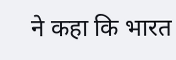ने कहा कि भारत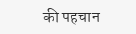की पहचान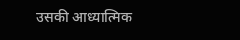उसकी आध्यात्मिक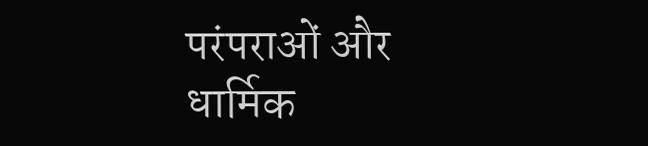परंपराओं और धार्मिक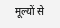मूल्यों से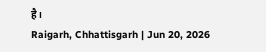है।
Raigarh, Chhattisgarh | Jun 20, 2026